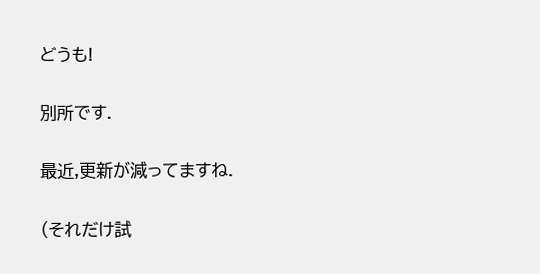どうも!

別所です.

最近,更新が減ってますね.

(それだけ試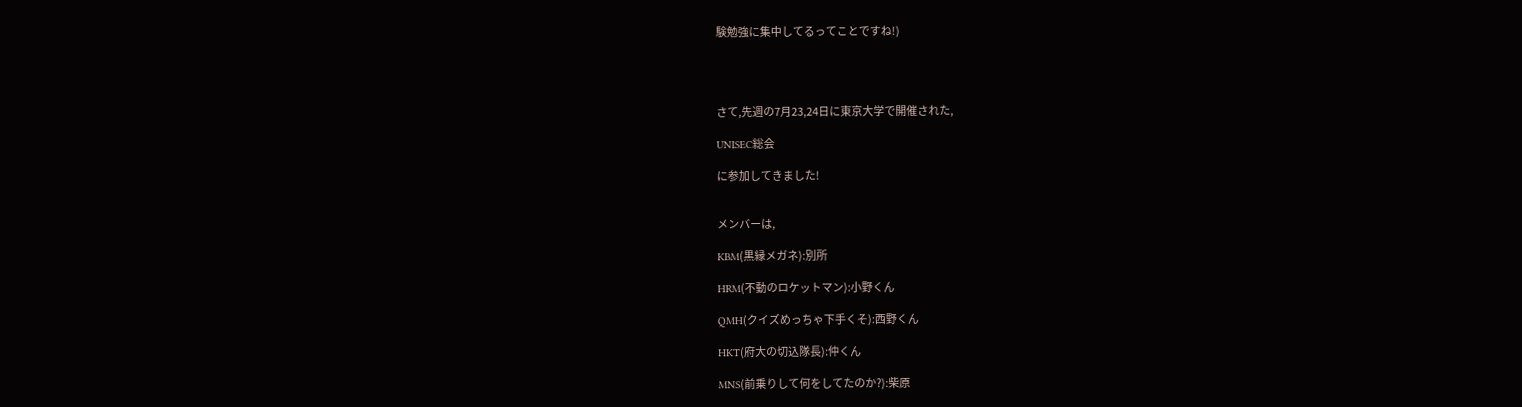験勉強に集中してるってことですね!)




さて,先週の7月23,24日に東京大学で開催された,

UNISEC総会

に参加してきました!


メンバーは,

KBM(黒縁メガネ):別所

HRM(不動のロケットマン):小野くん

QMH(クイズめっちゃ下手くそ):西野くん

HKT(府大の切込隊長):仲くん

MNS(前乗りして何をしてたのか?):柴原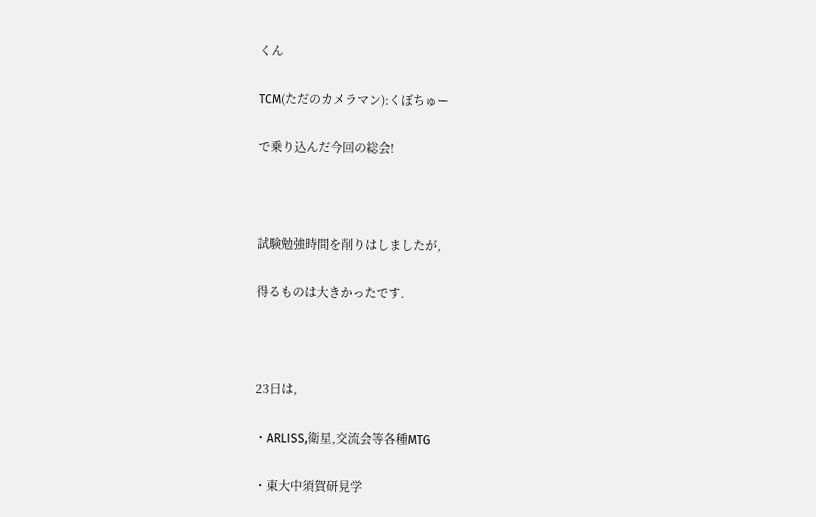くん

TCM(ただのカメラマン):くぼちゅー

で乗り込んだ今回の総会!



試験勉強時間を削りはしましたが,

得るものは大きかったです.



23日は,

・ARLISS,衛星,交流会等各種MTG

・東大中須賀研見学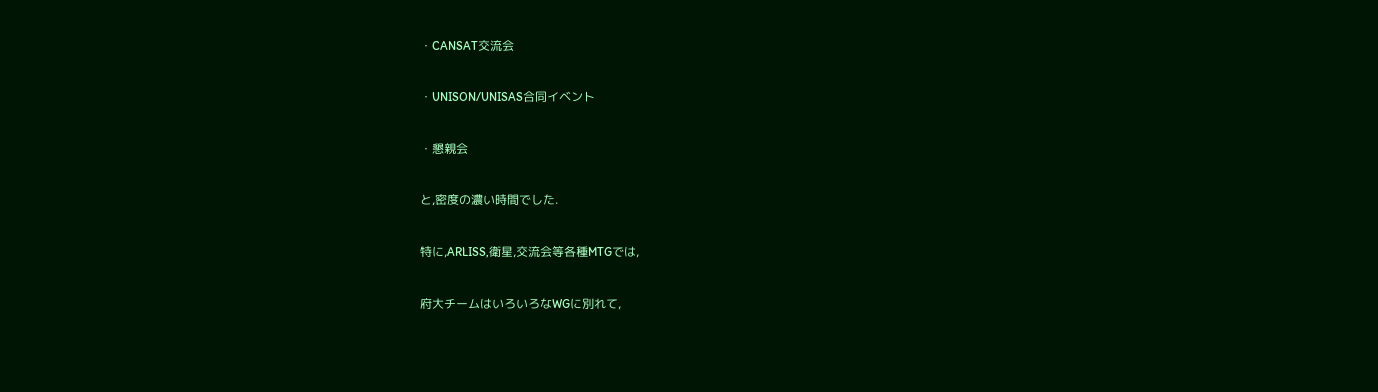・CANSAT交流会

・UNISON/UNISAS合同イベント

・懇親会

と,密度の濃い時間でした.

特に,ARLISS,衛星,交流会等各種MTGでは,

府大チームはいろいろなWGに別れて,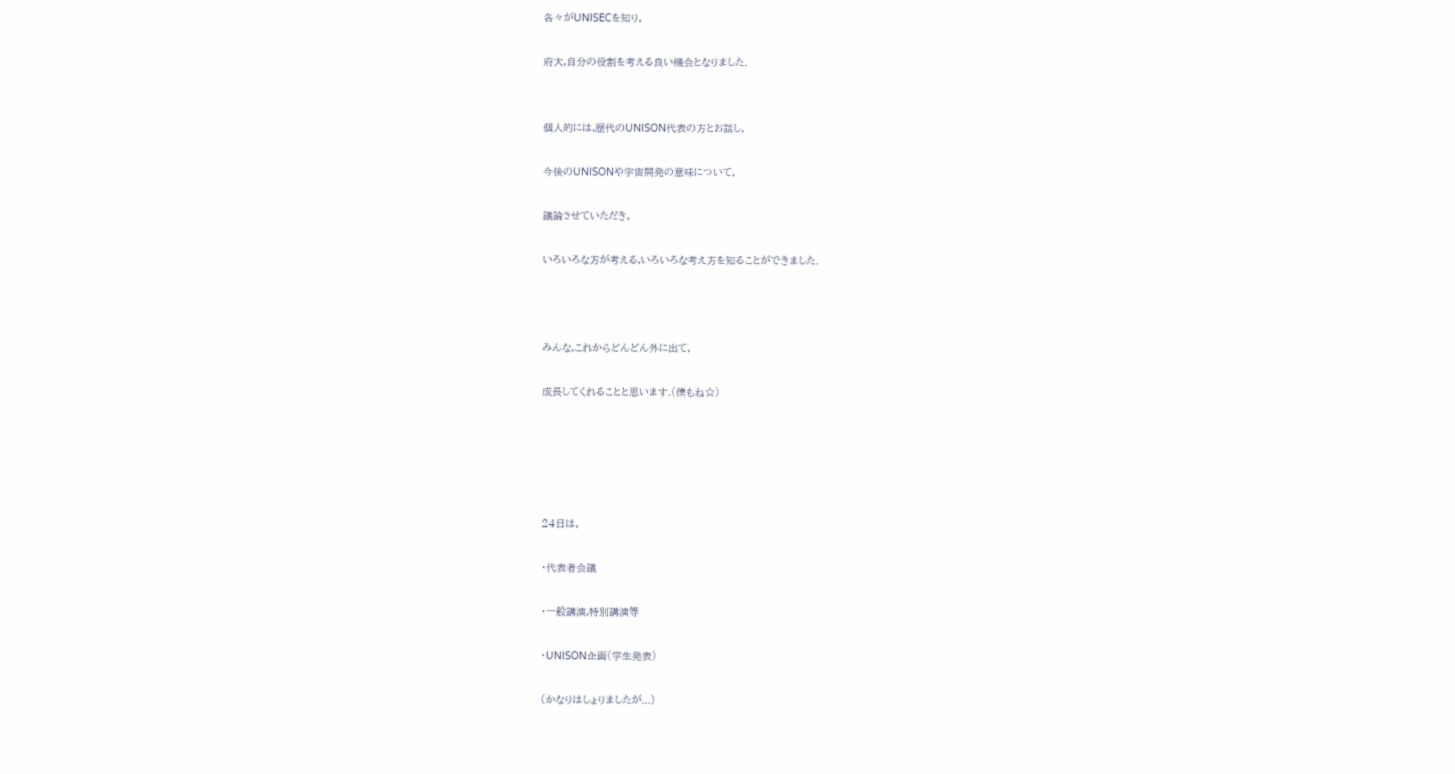各々がUNISECを知り,

府大,自分の役割を考える良い機会となりました.


個人的には,歴代のUNISON代表の方とお話し,

今後のUNISONや宇宙開発の意味について,

議論させていただき,

いろいろな方が考える,いろいろな考え方を知ることができました.



みんな,これからどんどん外に出て,

成長してくれることと思います.(僕もね☆)





24日は,

・代表者会議

・一般講演,特別講演等

・UNISON企画(学生発表)

(かなりはしょりましたが...)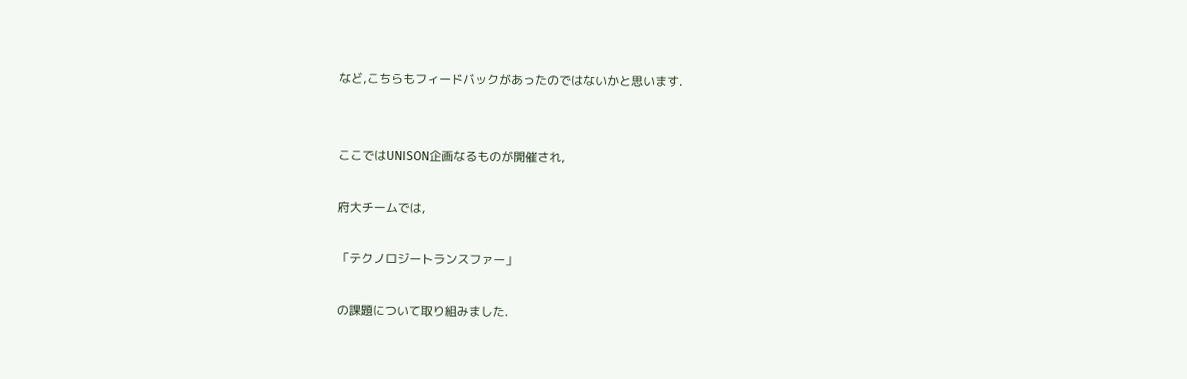など,こちらもフィードバックがあったのではないかと思います.


ここではUNISON企画なるものが開催され,

府大チームでは,

「テクノロジートランスファー」

の課題について取り組みました.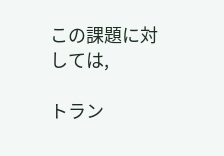この課題に対しては,

トラン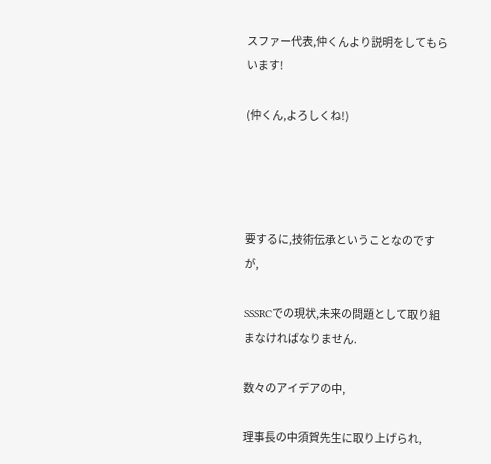スファー代表,仲くんより説明をしてもらいます!

(仲くん,よろしくね!)




要するに,技術伝承ということなのですが,

SSSRCでの現状,未来の問題として取り組まなければなりません.

数々のアイデアの中,

理事長の中須賀先生に取り上げられ,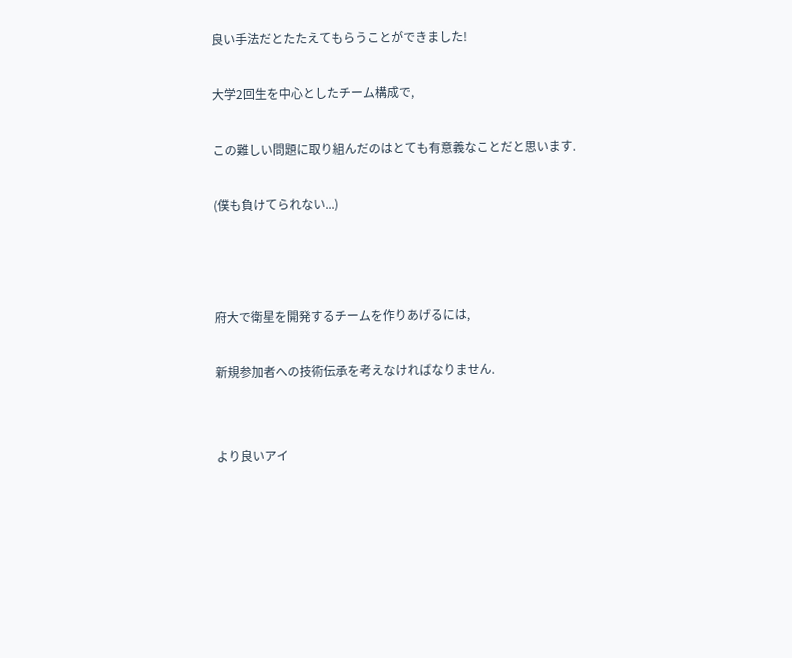良い手法だとたたえてもらうことができました!

大学2回生を中心としたチーム構成で,

この難しい問題に取り組んだのはとても有意義なことだと思います.

(僕も負けてられない...)



府大で衛星を開発するチームを作りあげるには,

新規参加者への技術伝承を考えなければなりません.


より良いアイ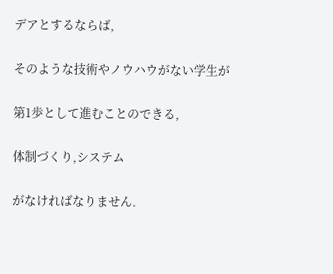デアとするならば,

そのような技術やノウハウがない学生が

第1歩として進むことのできる,

体制づくり,システム

がなければなりません.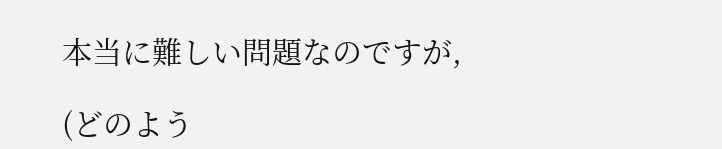本当に難しい問題なのですが,

(どのよう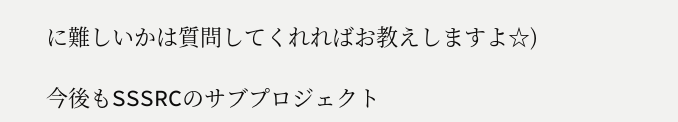に難しいかは質問してくれればお教えしますよ☆)

今後もSSSRCのサブプロジェクト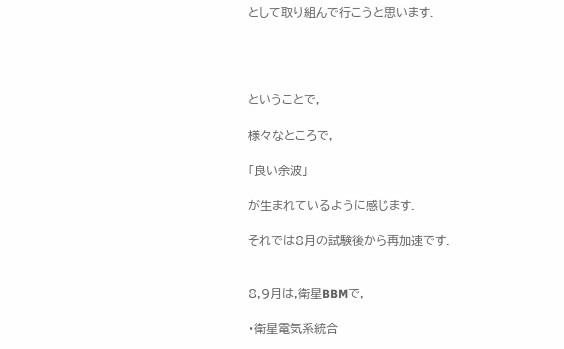として取り組んで行こうと思います.




ということで,

様々なところで,

「良い余波」

が生まれているように感じます.

それでは8月の試験後から再加速です.


8,9月は,衛星BBMで,

・衛星電気系統合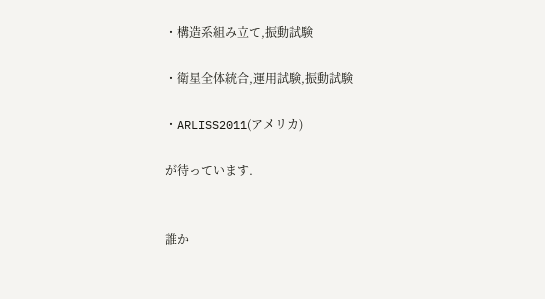・構造系組み立て,振動試験

・衛星全体統合,運用試験,振動試験

・ARLISS2011(アメリカ)

が待っています.


誰か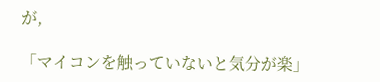が,

「マイコンを触っていないと気分が楽」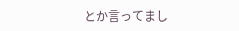とか言ってまし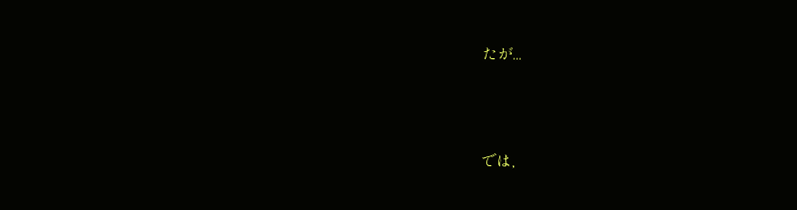たが...




では,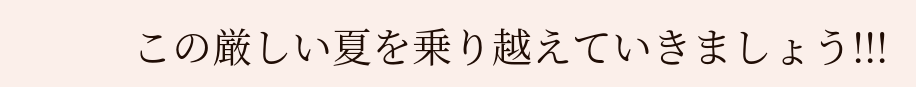この厳しい夏を乗り越えていきましょう!!!